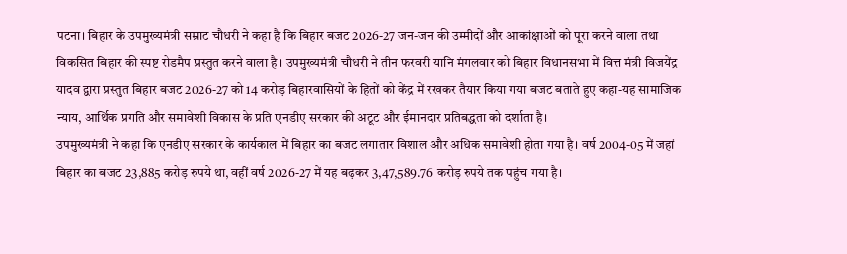पटना। बिहार के उपमुख्यमंत्री सम्राट चौधरी ने कहा है कि बिहार बजट 2026-27 जन-जन की उम्मीदों और आकांक्षाओं को पूरा करने वाला तथा विकसित बिहार की स्पष्ट रोडमैप प्रस्तुत करने वाला है। उपमुख्यमंत्री चौधरी ने तीन फरवरी यानि मंगलवार को बिहार विधानसभा में वित्त मंत्री विजयेंद्र यादव द्वारा प्रस्तुत बिहार बजट 2026-27 को 14 करोड़ बिहारवासियों के हितों को केंद्र में रखकर तैयार किया गया बजट बताते हुए कहा-यह सामाजिक न्याय, आर्थिक प्रगति और समावेशी विकास के प्रति एनडीए सरकार की अटूट और ईमानदार प्रतिबद्धता को दर्शाता है।
उपमुख्यमंत्री ने कहा कि एनडीए सरकार के कार्यकाल में बिहार का बजट लगातार विशाल और अधिक समावेशी होता गया है। वर्ष 2004-05 में जहां बिहार का बजट 23,885 करोड़ रुपये था, वहीं वर्ष 2026-27 में यह बढ़कर 3,47,589.76 करोड़ रुपये तक पहुंच गया है।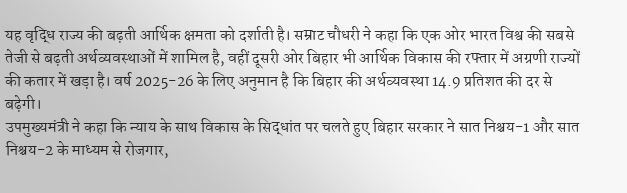यह वृद्धि राज्य की बढ़ती आर्थिक क्षमता को दर्शाती है। सम्राट चौधरी ने कहा कि एक ओर भारत विश्व की सबसे तेजी से बढ़ती अर्थव्यवस्थाओं में शामिल है, वहीं दूसरी ओर बिहार भी आर्थिक विकास की रफ्तार में अग्रणी राज्यों की कतार में खड़ा है। वर्ष 2025-26 के लिए अनुमान है कि बिहार की अर्थव्यवस्था 14.9 प्रतिशत की दर से बढ़ेगी।
उपमुख्यमंत्री ने कहा कि न्याय के साथ विकास के सिद्धांत पर चलते हुए बिहार सरकार ने सात निश्चय-1 और सात निश्चय-2 के माध्यम से रोजगार,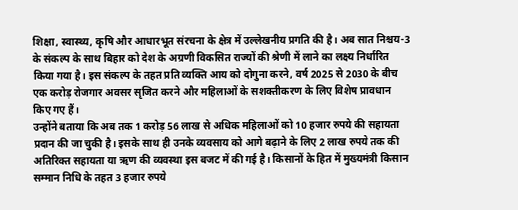शिक्षा, स्वास्थ्य, कृषि और आधारभूत संरचना के क्षेत्र में उल्लेखनीय प्रगति की है। अब सात निश्चय-3 के संकल्प के साथ बिहार को देश के अग्रणी विकसित राज्यों की श्रेणी में लाने का लक्ष्य निर्धारित किया गया है। इस संकल्प के तहत प्रति व्यक्ति आय को दोगुना करने, वर्ष 2025 से 2030 के बीच एक करोड़ रोजगार अवसर सृजित करने और महिलाओं के सशक्तीकरण के लिए विशेष प्रावधान किए गए हैं।
उन्होंने बताया कि अब तक 1 करोड़ 56 लाख से अधिक महिलाओं को 10 हजार रुपये की सहायता प्रदान की जा चुकी है। इसके साथ ही उनके व्यवसाय को आगे बढ़ाने के लिए 2 लाख रुपये तक की अतिरिक्त सहायता या ऋण की व्यवस्था इस बजट में की गई है। किसानों के हित में मुख्यमंत्री किसान सम्मान निधि के तहत 3 हजार रुपये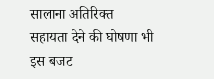सालाना अतिरिक्त सहायता देने की घोषणा भी इस बजट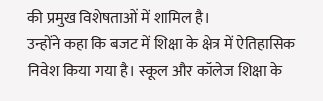की प्रमुख विशेषताओं में शामिल है।
उन्होंने कहा कि बजट में शिक्षा के क्षेत्र में ऐतिहासिक निवेश किया गया है। स्कूल और कॉलेज शिक्षा के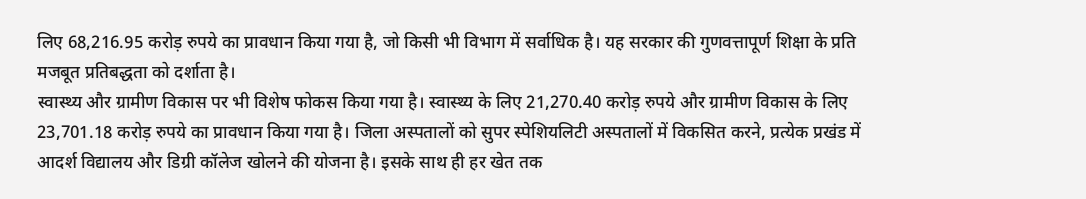लिए 68,216.95 करोड़ रुपये का प्रावधान किया गया है, जो किसी भी विभाग में सर्वाधिक है। यह सरकार की गुणवत्तापूर्ण शिक्षा के प्रति मजबूत प्रतिबद्धता को दर्शाता है।
स्वास्थ्य और ग्रामीण विकास पर भी विशेष फोकस किया गया है। स्वास्थ्य के लिए 21,270.40 करोड़ रुपये और ग्रामीण विकास के लिए 23,701.18 करोड़ रुपये का प्रावधान किया गया है। जिला अस्पतालों को सुपर स्पेशियलिटी अस्पतालों में विकसित करने, प्रत्येक प्रखंड में आदर्श विद्यालय और डिग्री कॉलेज खोलने की योजना है। इसके साथ ही हर खेत तक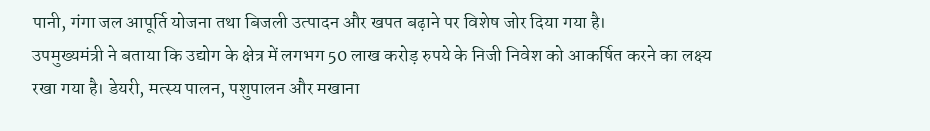पानी, गंगा जल आपूर्ति योजना तथा बिजली उत्पादन और खपत बढ़ाने पर विशेष जोर दिया गया है।
उपमुख्यमंत्री ने बताया कि उद्योग के क्षेत्र में लगभग 50 लाख करोड़ रुपये के निजी निवेश को आकर्षित करने का लक्ष्य रखा गया है। डेयरी, मत्स्य पालन, पशुपालन और मखाना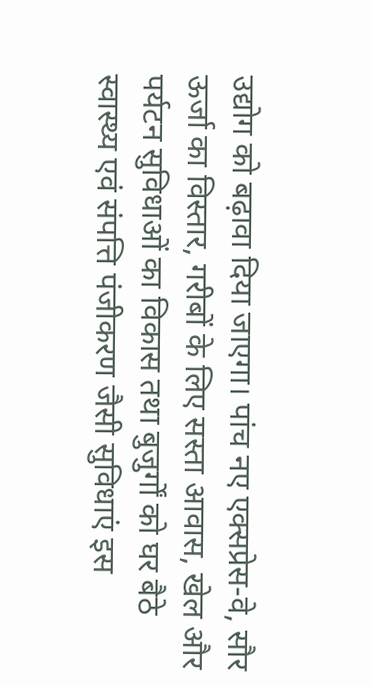उद्योग को बढ़ावा दिया जाएगा। पांच नए एक्सप्रेस-वे, सौर ऊर्जा का विस्तार, गरीबों के लिए सस्ता आवास, खेल और पर्यटन सुविधाओं का विकास तथा बुजुर्गों को घर बैठे स्वास्थ्य एवं संपत्ति पंजीकरण जैसी सुविधाएं इस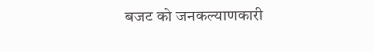बजट को जनकल्याणकारी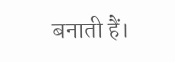बनाती हैं।